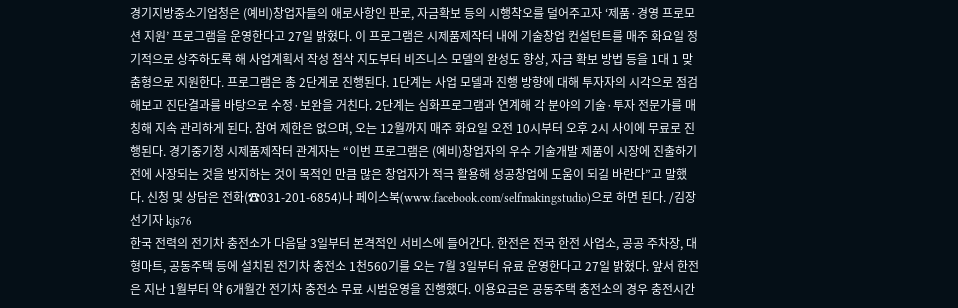경기지방중소기업청은 (예비)창업자들의 애로사항인 판로, 자금확보 등의 시행착오를 덜어주고자 ‘제품·경영 프로모션 지원’ 프로그램을 운영한다고 27일 밝혔다. 이 프로그램은 시제품제작터 내에 기술창업 컨설턴트를 매주 화요일 정기적으로 상주하도록 해 사업계획서 작성 첨삭 지도부터 비즈니스 모델의 완성도 향상, 자금 확보 방법 등을 1대 1 맞춤형으로 지원한다. 프로그램은 총 2단계로 진행된다. 1단계는 사업 모델과 진행 방향에 대해 투자자의 시각으로 점검해보고 진단결과를 바탕으로 수정·보완을 거친다. 2단계는 심화프로그램과 연계해 각 분야의 기술·투자 전문가를 매칭해 지속 관리하게 된다. 참여 제한은 없으며, 오는 12월까지 매주 화요일 오전 10시부터 오후 2시 사이에 무료로 진행된다. 경기중기청 시제품제작터 관계자는 “이번 프로그램은 (예비)창업자의 우수 기술개발 제품이 시장에 진출하기 전에 사장되는 것을 방지하는 것이 목적인 만큼 많은 창업자가 적극 활용해 성공창업에 도움이 되길 바란다”고 말했다. 신청 및 상담은 전화(☎031-201-6854)나 페이스북(www.facebook.com/selfmakingstudio)으로 하면 된다. /김장선기자 kjs76
한국 전력의 전기차 충전소가 다음달 3일부터 본격적인 서비스에 들어간다. 한전은 전국 한전 사업소, 공공 주차장, 대형마트, 공동주택 등에 설치된 전기차 충전소 1천560기를 오는 7월 3일부터 유료 운영한다고 27일 밝혔다. 앞서 한전은 지난 1월부터 약 6개월간 전기차 충전소 무료 시범운영을 진행했다. 이용요금은 공동주택 충전소의 경우 충전시간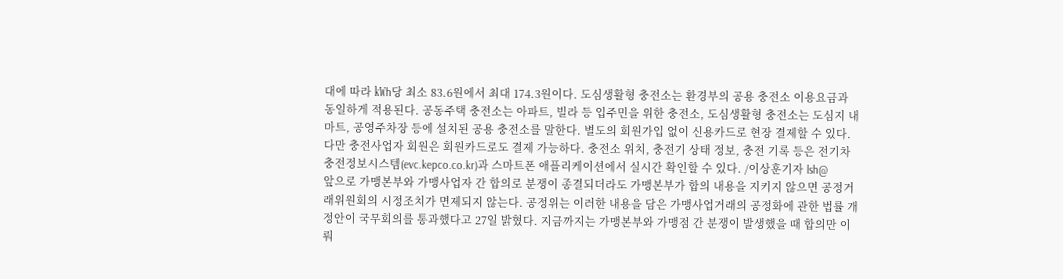대에 따라 ㎾h당 최소 83.6원에서 최대 174.3원이다. 도심생활형 충전소는 환경부의 공용 충전소 이용요금과 동일하게 적용된다. 공동주택 충전소는 아파트, 빌라 등 입주민을 위한 충전소, 도심생활형 충전소는 도심지 내 마트, 공영주차장 등에 설치된 공용 충전소를 말한다. 별도의 회원가입 없이 신용카드로 현장 결제할 수 있다. 다만 충전사업자 회원은 회원카드로도 결제 가능하다. 충전소 위치, 충전기 상태 정보, 충전 기록 등은 전기차 충전정보시스템(evc.kepco.co.kr)과 스마트폰 애플리케이션에서 실시간 확인할 수 있다. /이상훈기자 lsh@
앞으로 가맹본부와 가맹사업자 간 합의로 분쟁이 종결되더라도 가맹본부가 합의 내용을 지키지 않으면 공정거래위원회의 시정조치가 면제되지 않는다. 공정위는 이러한 내용을 담은 가맹사업거래의 공정화에 관한 법률 개정안이 국무회의를 통과했다고 27일 밝혔다. 지금까지는 가맹본부와 가맹점 간 분쟁이 발생했을 때 합의만 이뤄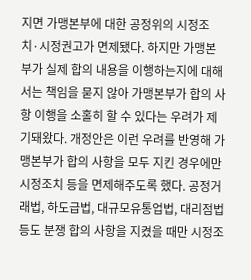지면 가맹본부에 대한 공정위의 시정조치·시정권고가 면제됐다. 하지만 가맹본부가 실제 합의 내용을 이행하는지에 대해서는 책임을 묻지 않아 가맹본부가 합의 사항 이행을 소홀히 할 수 있다는 우려가 제기돼왔다. 개정안은 이런 우려를 반영해 가맹본부가 합의 사항을 모두 지킨 경우에만 시정조치 등을 면제해주도록 했다. 공정거래법, 하도급법, 대규모유통업법, 대리점법 등도 분쟁 합의 사항을 지켰을 때만 시정조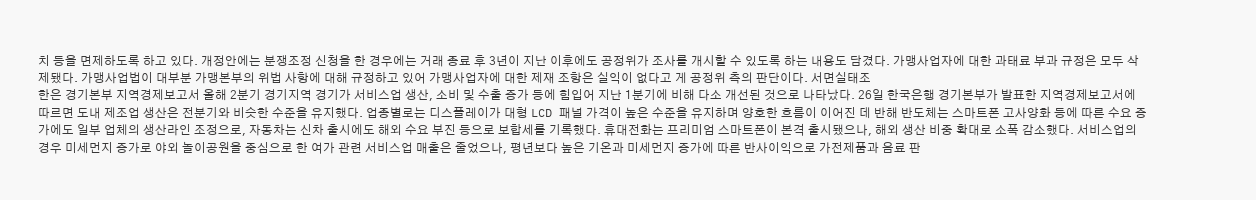치 등을 면제하도록 하고 있다. 개정안에는 분쟁조정 신청을 한 경우에는 거래 종료 후 3년이 지난 이후에도 공정위가 조사를 개시할 수 있도록 하는 내용도 담겼다. 가맹사업자에 대한 과태료 부과 규정은 모두 삭제됐다. 가맹사업법이 대부분 가맹본부의 위법 사항에 대해 규정하고 있어 가맹사업자에 대한 제재 조항은 실익이 없다고 게 공정위 측의 판단이다. 서면실태조
한은 경기본부 지역경제보고서 올해 2분기 경기지역 경기가 서비스업 생산, 소비 및 수출 증가 등에 힘입어 지난 1분기에 비해 다소 개선된 것으로 나타났다. 26일 한국은행 경기본부가 발표한 지역경제보고서에 따르면 도내 제조업 생산은 전분기와 비슷한 수준을 유지했다. 업종별로는 디스플레이가 대형 LCD 패널 가격이 높은 수준을 유지하며 양호한 흐름이 이어진 데 반해 반도체는 스마트폰 고사양화 등에 따른 수요 증가에도 일부 업체의 생산라인 조정으로, 자동차는 신차 출시에도 해외 수요 부진 등으로 보합세를 기록했다. 휴대전화는 프리미엄 스마트폰이 본격 출시됐으나, 해외 생산 비중 확대로 소폭 감소했다. 서비스업의 경우 미세먼지 증가로 야외 놀이공원을 중심으로 한 여가 관련 서비스업 매출은 줄었으나, 평년보다 높은 기온과 미세먼지 증가에 따른 반사이익으로 가전제품과 음료 판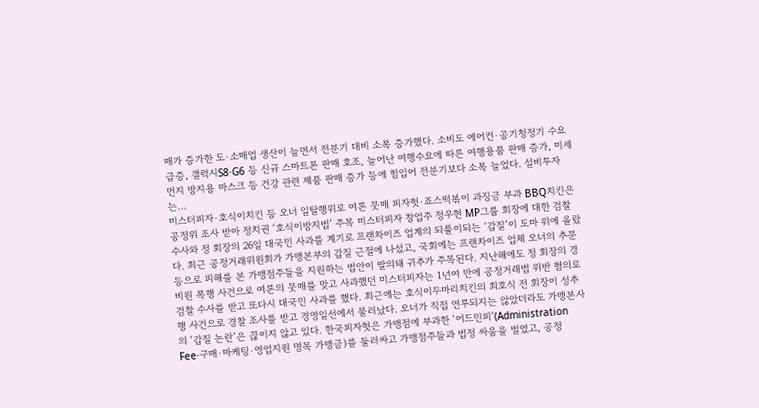매가 증가한 도·소매업 생산이 늘면서 전분기 대비 소폭 증가했다. 소비도 에어컨·공기청정기 수요 급증, 갤럭시S8·G6 등 신규 스마트폰 판매 호조, 늘어난 여행수요에 따른 여행용품 판매 증가, 미세먼지 방지용 마스크 등 건강 관련 제품 판매 증가 등에 힘입어 전분기보다 소폭 늘었다. 설비투자는…
미스터피자·호식이치킨 등 오너 일탈행위로 여론 뭇매 피자헛·죠스떡볶이 과징금 부과 BBQ치킨은 공정위 조사 받아 정치권 ‘호식이방지법’ 주목 미스터피자 창업주 정우현 MP그룹 회장에 대한 검찰 수사와 정 회장의 26일 대국민 사과를 계기로 프랜차이즈 업계의 되풀이되는 ‘갑질’이 도마 위에 올랐다. 최근 공정거래위원회가 가맹본부의 갑질 근절에 나섰고, 국회에는 프랜차이즈 업체 오너의 추문 등으로 피해를 본 가맹점주들을 지원하는 법안이 발의돼 귀추가 주목된다. 지난해에도 정 회장의 경비원 폭행 사건으로 여론의 뭇매를 맞고 사과했던 미스터피자는 1년여 만에 공정거래법 위반 혐의로 검찰 수사를 받고 또다시 대국민 사과를 했다. 최근에는 호식이두마리치킨의 최호식 전 회장이 성추행 사건으로 경찰 조사를 받고 경영일선에서 물러났다. 오너가 직접 연루되지는 않았더라도 가맹본사의 ‘갑질 논란’은 끊이지 않고 있다. 한국피자헛은 가맹점에 부과한 ‘어드민피’(Administration Fee·구매·마케팅·영업지원 명목 가맹금)를 둘러싸고 가맹점주들과 법정 싸움을 벌였고, 공정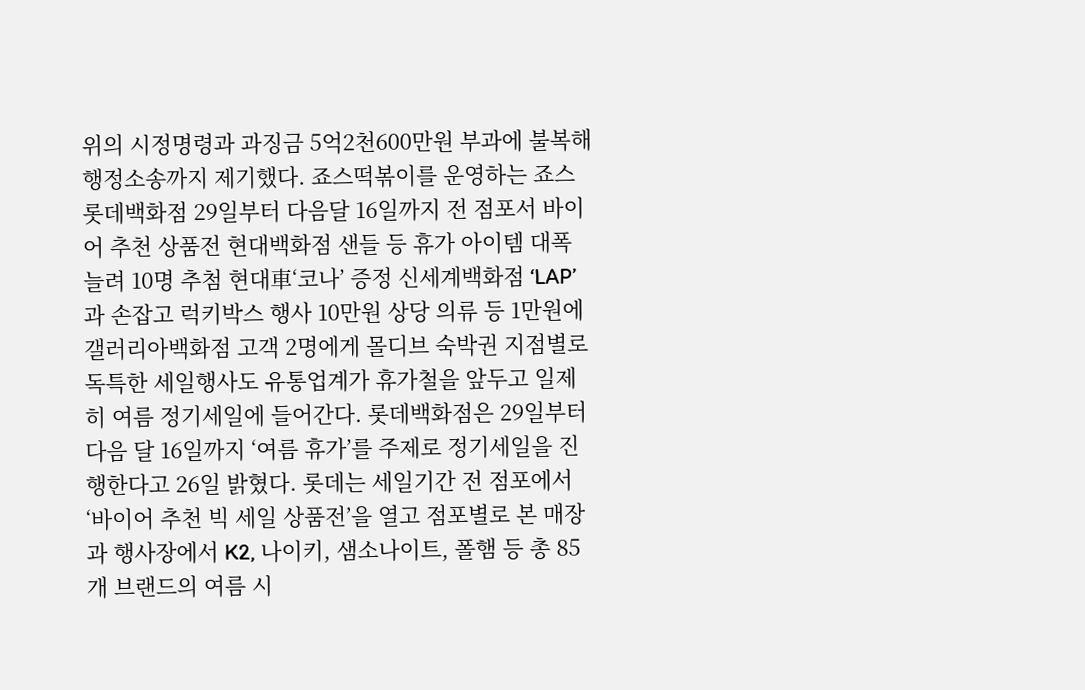위의 시정명령과 과징금 5억2천600만원 부과에 불복해 행정소송까지 제기했다. 죠스떡볶이를 운영하는 죠스
롯데백화점 29일부터 다음달 16일까지 전 점포서 바이어 추천 상품전 현대백화점 샌들 등 휴가 아이템 대폭 늘려 10명 추첨 현대車‘코나’ 증정 신세계백화점 ‘LAP’과 손잡고 럭키박스 행사 10만원 상당 의류 등 1만원에 갤러리아백화점 고객 2명에게 몰디브 숙박권 지점별로 독특한 세일행사도 유통업계가 휴가철을 앞두고 일제히 여름 정기세일에 들어간다. 롯데백화점은 29일부터 다음 달 16일까지 ‘여름 휴가’를 주제로 정기세일을 진행한다고 26일 밝혔다. 롯데는 세일기간 전 점포에서 ‘바이어 추천 빅 세일 상품전’을 열고 점포별로 본 매장과 행사장에서 K2, 나이키, 샘소나이트, 폴햄 등 총 85개 브랜드의 여름 시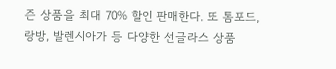즌 상품을 최대 70% 할인 판매한다. 또 톰포드, 랑방, 발렌시아가 등 다양한 선글라스 상품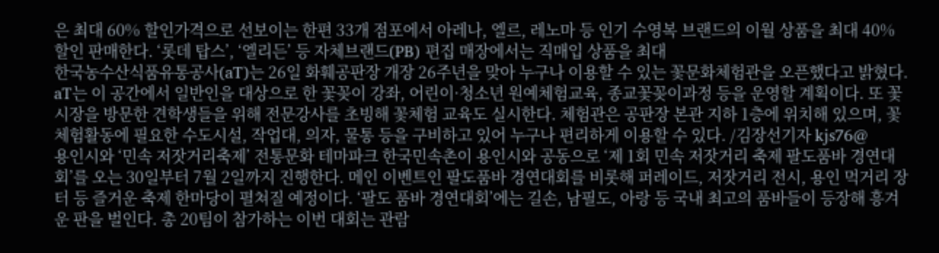은 최대 60% 할인가격으로 선보이는 한편 33개 점포에서 아레나, 엘르, 레노마 등 인기 수영복 브랜드의 이월 상품을 최대 40% 할인 판매한다. ‘롯데 탑스’, ‘엘리든’ 등 자체브랜드(PB) 편집 매장에서는 직매입 상품을 최대
한국농수산식품유통공사(aT)는 26일 화훼공판장 개장 26주년을 맞아 누구나 이용할 수 있는 꽃문화체험관을 오픈했다고 밝혔다. aT는 이 공간에서 일반인을 대상으로 한 꽃꽂이 강좌, 어린이·청소년 원예체험교육, 종교꽃꽂이과정 등을 운영할 계획이다. 또 꽃시장을 방문한 견학생들을 위해 전문강사를 초빙해 꽃체험 교육도 실시한다. 체험관은 공판장 본관 지하 1층에 위치해 있으며, 꽃체험활동에 필요한 수도시설, 작업대, 의자, 물통 등을 구비하고 있어 누구나 편리하게 이용할 수 있다. /김장선기자 kjs76@
용인시와 ‘민속 저잣거리축제’ 전통문화 테마파크 한국민속촌이 용인시와 공동으로 ‘제 1회 민속 저잣거리 축제 팔도품바 경연대회’를 오는 30일부터 7월 2일까지 진행한다. 메인 이벤트인 팔도품바 경연대회를 비롯해 퍼레이드, 저잣거리 전시, 용인 먹거리 장터 등 즐거운 축제 한마당이 펼쳐질 예정이다. ‘팔도 품바 경연대회’에는 길손, 남필도, 아랑 등 국내 최고의 품바들이 등장해 흥겨운 판을 벌인다. 총 20팀이 참가하는 이번 대회는 관람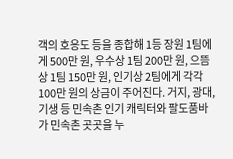객의 호응도 등을 종합해 1등 장원 1팀에게 500만 원, 우수상 1팀 200만 원, 으뜸상 1팀 150만 원, 인기상 2팀에게 각각 100만 원의 상금이 주어진다. 거지, 광대, 기생 등 민속촌 인기 캐릭터와 팔도품바가 민속촌 곳곳을 누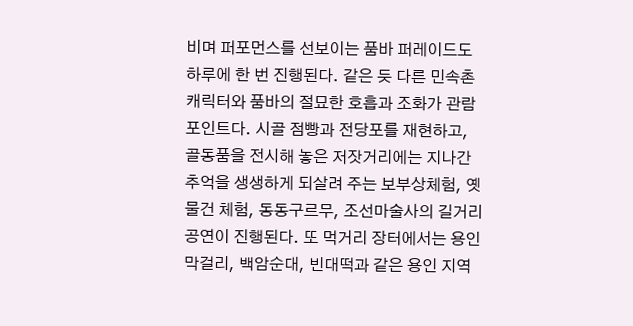비며 퍼포먼스를 선보이는 품바 퍼레이드도 하루에 한 번 진행된다. 같은 듯 다른 민속촌 캐릭터와 품바의 절묘한 호흡과 조화가 관람 포인트다. 시골 점빵과 전당포를 재현하고, 골동품을 전시해 놓은 저잣거리에는 지나간 추억을 생생하게 되살려 주는 보부상체험, 옛 물건 체험, 동동구르무, 조선마술사의 길거리 공연이 진행된다. 또 먹거리 장터에서는 용인 막걸리, 백암순대, 빈대떡과 같은 용인 지역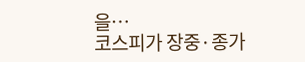을…
코스피가 장중·종가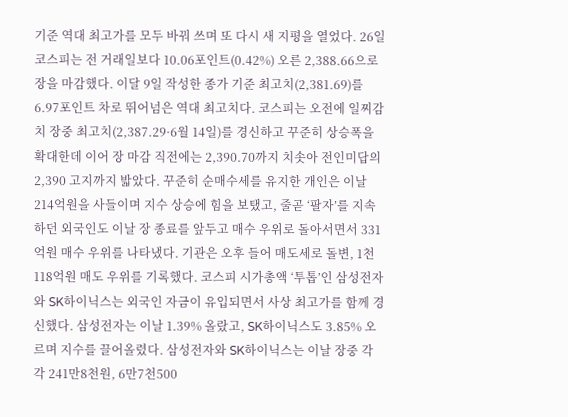기준 역대 최고가를 모두 바꿔 쓰며 또 다시 새 지평을 열었다. 26일 코스피는 전 거래일보다 10.06포인트(0.42%) 오른 2,388.66으로 장을 마감했다. 이달 9일 작성한 종가 기준 최고치(2,381.69)를 6.97포인트 차로 뛰어넘은 역대 최고치다. 코스피는 오전에 일찌감치 장중 최고치(2,387.29·6월 14일)를 경신하고 꾸준히 상승폭을 확대한데 이어 장 마감 직전에는 2,390.70까지 치솟아 전인미답의 2,390 고지까지 밟았다. 꾸준히 순매수세를 유지한 개인은 이날 214억원을 사들이며 지수 상승에 힘을 보탰고, 줄곧 ‘팔자’를 지속하던 외국인도 이날 장 종료를 앞두고 매수 우위로 돌아서면서 331억원 매수 우위를 나타냈다. 기관은 오후 들어 매도세로 돌변, 1천118억원 매도 우위를 기록했다. 코스피 시가총액 ‘투톱’인 삼성전자와 SK하이닉스는 외국인 자금이 유입되면서 사상 최고가를 함께 경신했다. 삼성전자는 이날 1.39% 올랐고, SK하이닉스도 3.85% 오르며 지수를 끌어올렸다. 삼성전자와 SK하이닉스는 이날 장중 각각 241만8천원, 6만7천500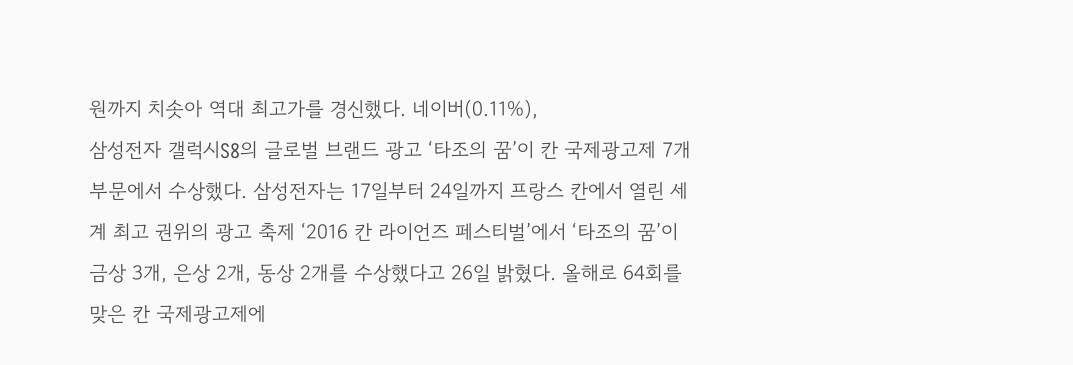원까지 치솟아 역대 최고가를 경신했다. 네이버(0.11%),
삼성전자 갤럭시S8의 글로벌 브랜드 광고 ‘타조의 꿈’이 칸 국제광고제 7개 부문에서 수상했다. 삼성전자는 17일부터 24일까지 프랑스 칸에서 열린 세계 최고 권위의 광고 축제 ‘2016 칸 라이언즈 페스티벌’에서 ‘타조의 꿈’이 금상 3개, 은상 2개, 동상 2개를 수상했다고 26일 밝혔다. 올해로 64회를 맞은 칸 국제광고제에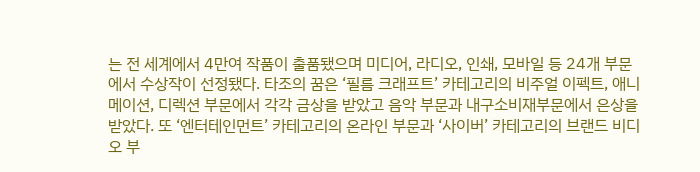는 전 세계에서 4만여 작품이 출품됐으며 미디어, 라디오, 인쇄, 모바일 등 24개 부문에서 수상작이 선정됐다. 타조의 꿈은 ‘필름 크래프트’ 카테고리의 비주얼 이펙트, 애니메이션, 디렉션 부문에서 각각 금상을 받았고 음악 부문과 내구소비재부문에서 은상을 받았다. 또 ‘엔터테인먼트’ 카테고리의 온라인 부문과 ‘사이버’ 카테고리의 브랜드 비디오 부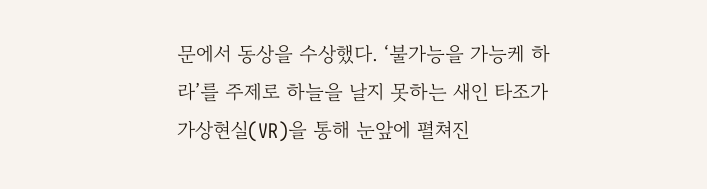문에서 동상을 수상했다. ‘불가능을 가능케 하라’를 주제로 하늘을 날지 못하는 새인 타조가 가상현실(VR)을 통해 눈앞에 펼쳐진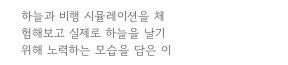하늘과 비행 시뮬레이션을 체험해보고 실제로 하늘을 날기 위해 노력하는 모습을 담은 이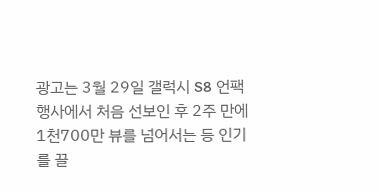광고는 3월 29일 갤럭시 S8 언팩행사에서 처음 선보인 후 2주 만에 1천700만 뷰를 넘어서는 등 인기를 끌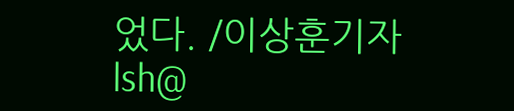었다. /이상훈기자 lsh@